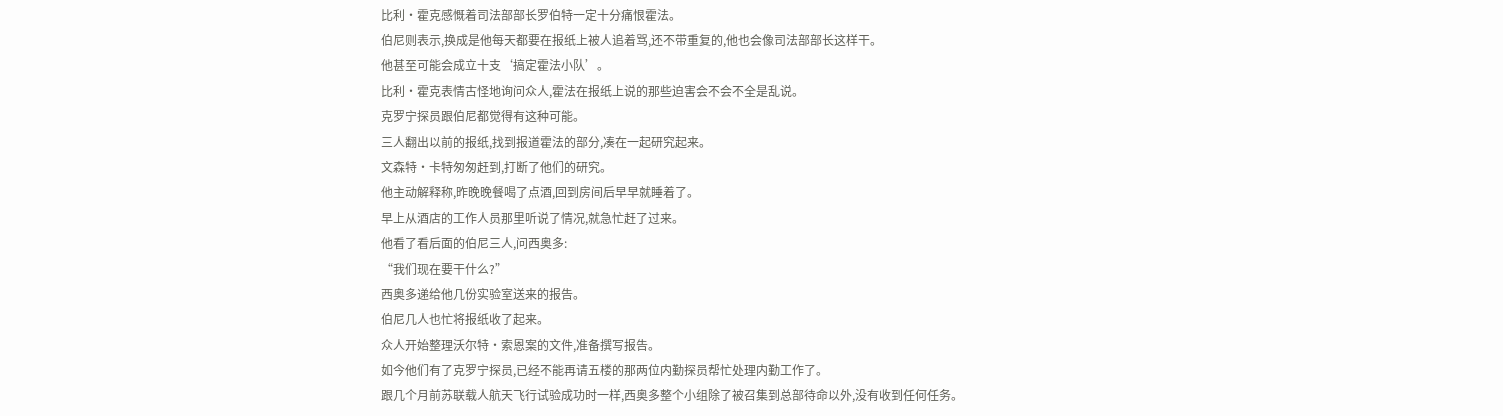比利·霍克感慨着司法部部长罗伯特一定十分痛恨霍法。
伯尼则表示,换成是他每天都要在报纸上被人追着骂,还不带重复的,他也会像司法部部长这样干。
他甚至可能会成立十支‘搞定霍法小队’。
比利·霍克表情古怪地询问众人,霍法在报纸上说的那些迫害会不会不全是乱说。
克罗宁探员跟伯尼都觉得有这种可能。
三人翻出以前的报纸,找到报道霍法的部分,凑在一起研究起来。
文森特·卡特匆匆赶到,打断了他们的研究。
他主动解释称,昨晚晚餐喝了点酒,回到房间后早早就睡着了。
早上从酒店的工作人员那里听说了情况,就急忙赶了过来。
他看了看后面的伯尼三人,问西奥多:
“我们现在要干什么?”
西奥多递给他几份实验室送来的报告。
伯尼几人也忙将报纸收了起来。
众人开始整理沃尔特·索恩案的文件,准备撰写报告。
如今他们有了克罗宁探员,已经不能再请五楼的那两位内勤探员帮忙处理内勤工作了。
跟几个月前苏联载人航天飞行试验成功时一样,西奥多整个小组除了被召集到总部待命以外,没有收到任何任务。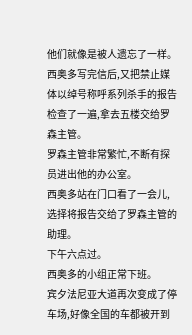他们就像是被人遗忘了一样。
西奥多写完信后,又把禁止媒体以绰号称呼系列杀手的报告检查了一遍,拿去五楼交给罗森主管。
罗森主管非常繁忙,不断有探员进出他的办公室。
西奥多站在门口看了一会儿,选择将报告交给了罗森主管的助理。
下午六点过。
西奥多的小组正常下班。
宾夕法尼亚大道再次变成了停车场,好像全国的车都被开到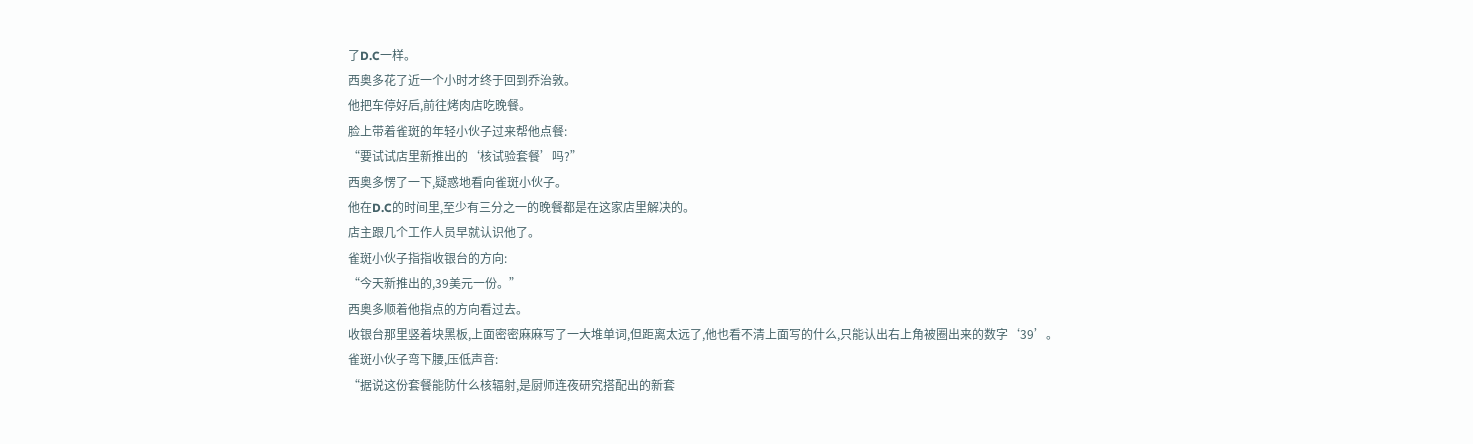了D.C一样。
西奥多花了近一个小时才终于回到乔治敦。
他把车停好后,前往烤肉店吃晚餐。
脸上带着雀斑的年轻小伙子过来帮他点餐:
“要试试店里新推出的‘核试验套餐’吗?”
西奥多愣了一下,疑惑地看向雀斑小伙子。
他在D.C的时间里,至少有三分之一的晚餐都是在这家店里解决的。
店主跟几个工作人员早就认识他了。
雀斑小伙子指指收银台的方向:
“今天新推出的,39美元一份。”
西奥多顺着他指点的方向看过去。
收银台那里竖着块黑板,上面密密麻麻写了一大堆单词,但距离太远了,他也看不清上面写的什么,只能认出右上角被圈出来的数字‘39’。
雀斑小伙子弯下腰,压低声音:
“据说这份套餐能防什么核辐射,是厨师连夜研究搭配出的新套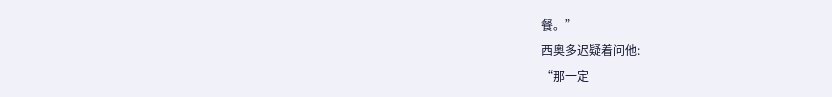餐。”
西奥多迟疑着问他:
“那一定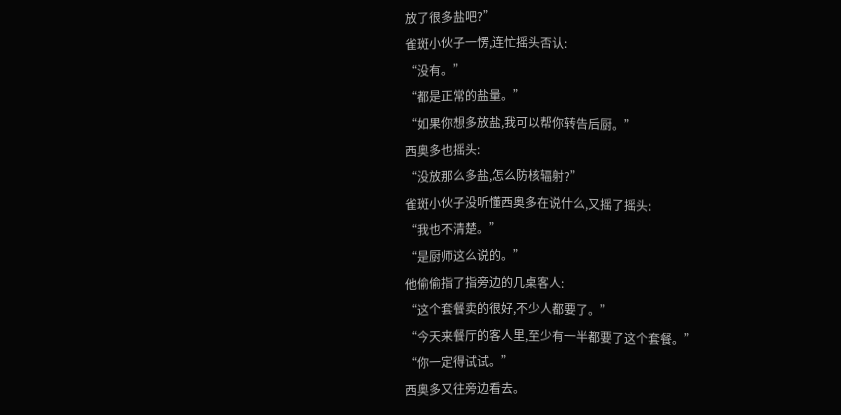放了很多盐吧?”
雀斑小伙子一愣,连忙摇头否认:
“没有。”
“都是正常的盐量。”
“如果你想多放盐,我可以帮你转告后厨。”
西奥多也摇头:
“没放那么多盐,怎么防核辐射?”
雀斑小伙子没听懂西奥多在说什么,又摇了摇头:
“我也不清楚。”
“是厨师这么说的。”
他偷偷指了指旁边的几桌客人:
“这个套餐卖的很好,不少人都要了。”
“今天来餐厅的客人里,至少有一半都要了这个套餐。”
“你一定得试试。”
西奥多又往旁边看去。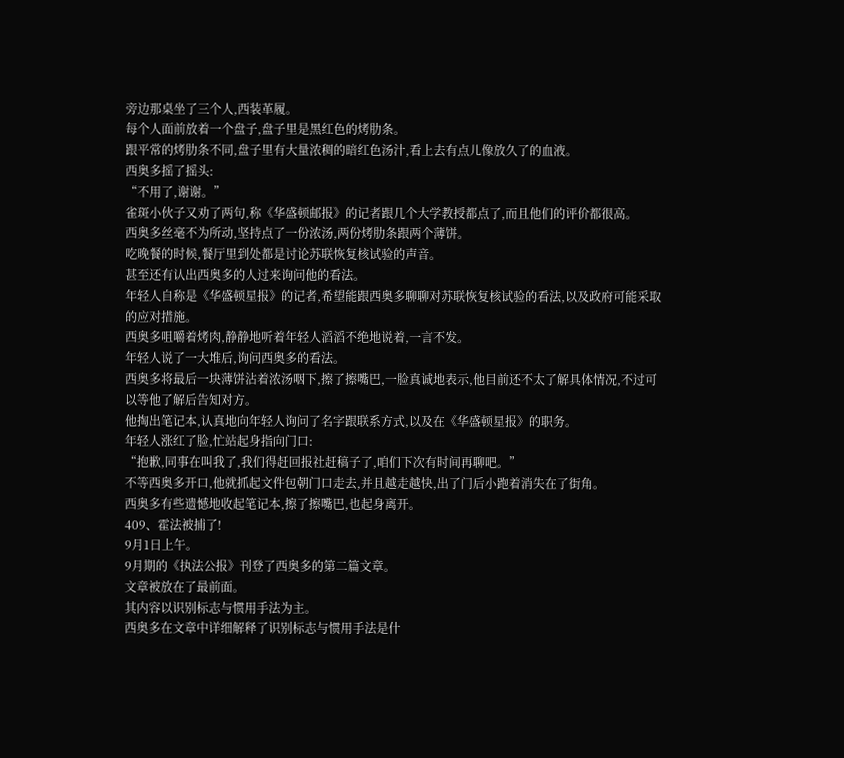旁边那桌坐了三个人,西装革履。
每个人面前放着一个盘子,盘子里是黑红色的烤肋条。
跟平常的烤肋条不同,盘子里有大量浓稠的暗红色汤汁,看上去有点儿像放久了的血液。
西奥多摇了摇头:
“不用了,谢谢。”
雀斑小伙子又劝了两句,称《华盛顿邮报》的记者跟几个大学教授都点了,而且他们的评价都很高。
西奥多丝毫不为所动,坚持点了一份浓汤,两份烤肋条跟两个薄饼。
吃晚餐的时候,餐厅里到处都是讨论苏联恢复核试验的声音。
甚至还有认出西奥多的人过来询问他的看法。
年轻人自称是《华盛顿星报》的记者,希望能跟西奥多聊聊对苏联恢复核试验的看法,以及政府可能采取的应对措施。
西奥多咀嚼着烤肉,静静地听着年轻人滔滔不绝地说着,一言不发。
年轻人说了一大堆后,询问西奥多的看法。
西奥多将最后一块薄饼沾着浓汤咽下,擦了擦嘴巴,一脸真诚地表示,他目前还不太了解具体情况,不过可以等他了解后告知对方。
他掏出笔记本,认真地向年轻人询问了名字跟联系方式,以及在《华盛顿星报》的职务。
年轻人涨红了脸,忙站起身指向门口:
“抱歉,同事在叫我了,我们得赶回报社赶稿子了,咱们下次有时间再聊吧。”
不等西奥多开口,他就抓起文件包朝门口走去,并且越走越快,出了门后小跑着消失在了街角。
西奥多有些遗憾地收起笔记本,擦了擦嘴巴,也起身离开。
409、霍法被捕了!
9月1日上午。
9月期的《执法公报》刊登了西奥多的第二篇文章。
文章被放在了最前面。
其内容以识别标志与惯用手法为主。
西奥多在文章中详细解释了识别标志与惯用手法是什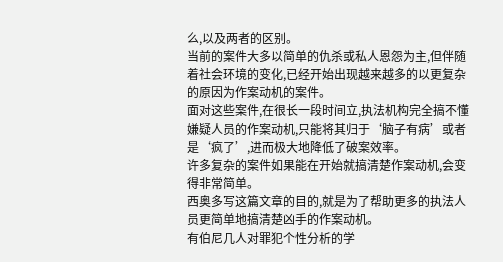么,以及两者的区别。
当前的案件大多以简单的仇杀或私人恩怨为主,但伴随着社会环境的变化,已经开始出现越来越多的以更复杂的原因为作案动机的案件。
面对这些案件,在很长一段时间立,执法机构完全搞不懂嫌疑人员的作案动机,只能将其归于‘脑子有病’或者是‘疯了’,进而极大地降低了破案效率。
许多复杂的案件如果能在开始就搞清楚作案动机,会变得非常简单。
西奥多写这篇文章的目的,就是为了帮助更多的执法人员更简单地搞清楚凶手的作案动机。
有伯尼几人对罪犯个性分析的学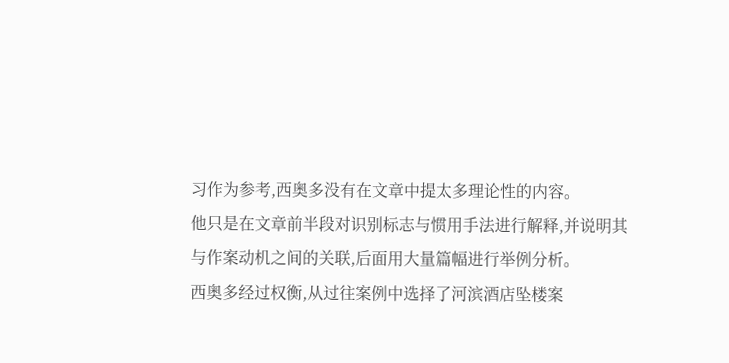习作为参考,西奥多没有在文章中提太多理论性的内容。
他只是在文章前半段对识别标志与惯用手法进行解释,并说明其与作案动机之间的关联,后面用大量篇幅进行举例分析。
西奥多经过权衡,从过往案例中选择了河滨酒店坠楼案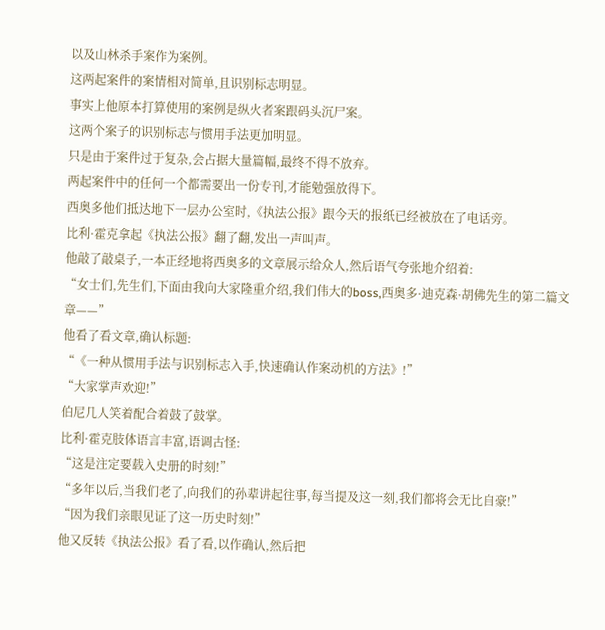以及山林杀手案作为案例。
这两起案件的案情相对简单,且识别标志明显。
事实上他原本打算使用的案例是纵火者案跟码头沉尸案。
这两个案子的识别标志与惯用手法更加明显。
只是由于案件过于复杂,会占据大量篇幅,最终不得不放弃。
两起案件中的任何一个都需要出一份专刊,才能勉强放得下。
西奥多他们抵达地下一层办公室时,《执法公报》跟今天的报纸已经被放在了电话旁。
比利·霍克拿起《执法公报》翻了翻,发出一声叫声。
他敲了敲桌子,一本正经地将西奥多的文章展示给众人,然后语气夸张地介绍着:
“女士们,先生们,下面由我向大家隆重介绍,我们伟大的boss,西奥多·迪克森·胡佛先生的第二篇文章——”
他看了看文章,确认标题:
“《一种从惯用手法与识别标志入手,快速确认作案动机的方法》!”
“大家掌声欢迎!”
伯尼几人笑着配合着鼓了鼓掌。
比利·霍克肢体语言丰富,语调古怪:
“这是注定要载入史册的时刻!”
“多年以后,当我们老了,向我们的孙辈讲起往事,每当提及这一刻,我们都将会无比自豪!”
“因为我们亲眼见证了这一历史时刻!”
他又反转《执法公报》看了看,以作确认,然后把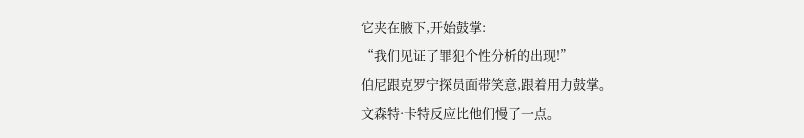它夹在腋下,开始鼓掌:
“我们见证了罪犯个性分析的出现!”
伯尼跟克罗宁探员面带笑意,跟着用力鼓掌。
文森特·卡特反应比他们慢了一点。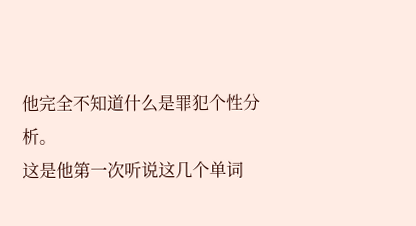他完全不知道什么是罪犯个性分析。
这是他第一次听说这几个单词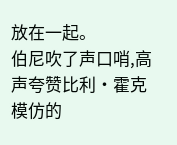放在一起。
伯尼吹了声口哨,高声夸赞比利·霍克模仿的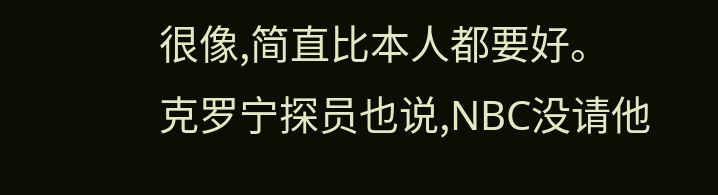很像,简直比本人都要好。
克罗宁探员也说,NBC没请他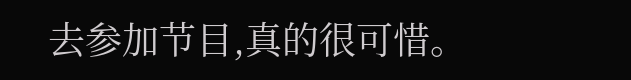去参加节目,真的很可惜。